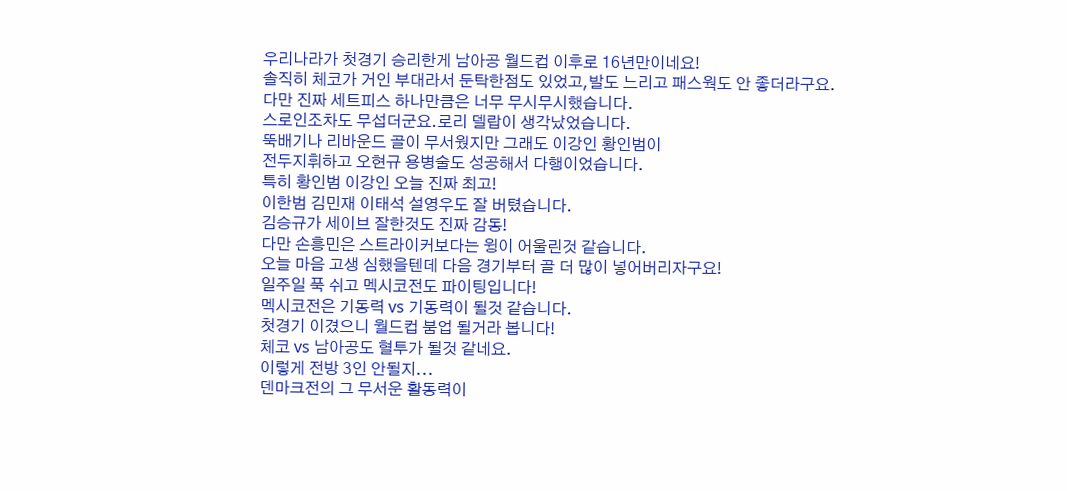우리나라가 첫경기 승리한게 남아공 월드컵 이후로 16년만이네요!
솔직히 체코가 거인 부대라서 둔탁한점도 있었고,발도 느리고 패스웍도 안 좋더라구요.
다만 진짜 세트피스 하나만큼은 너무 무시무시했습니다.
스로인조차도 무섭더군요.로리 델랍이 생각났었습니다.
뚝배기나 리바운드 골이 무서웠지만 그래도 이강인 황인범이
전두지휘하고 오현규 용병술도 성공해서 다행이었습니다.
특히 황인범 이강인 오늘 진짜 최고!
이한범 김민재 이태석 설영우도 잘 버텼습니다.
김승규가 세이브 잘한것도 진짜 감동!
다만 손흥민은 스트라이커보다는 윙이 어울린것 같습니다.
오늘 마음 고생 심했을텐데 다음 경기부터 골 더 많이 넣어버리자구요!
일주일 푹 쉬고 멕시코전도 파이팅입니다!
멕시코전은 기동력 vs 기동력이 될것 같습니다.
첫경기 이겼으니 월드컵 붐업 될거라 봅니다!
체코 vs 남아공도 혈투가 될것 같네요.
이렇게 전방 3인 안될지...
덴마크전의 그 무서운 활동력이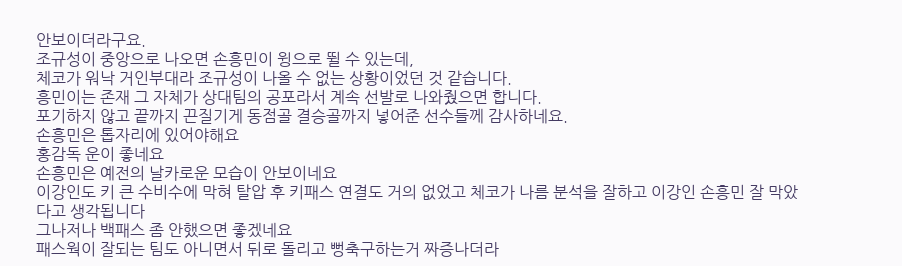안보이더라구요.
조규성이 중앙으로 나오면 손흥민이 윙으로 뛸 수 있는데,
체코가 워낙 거인부대라 조규성이 나올 수 없는 상황이었던 것 같습니다.
흥민이는 존재 그 자체가 상대팀의 공포라서 계속 선발로 나와줬으면 합니다.
포기하지 않고 끝까지 끈질기게 동점골 결승골까지 넣어준 선수들께 감사하네요.
손흥민은 톱자리에 있어야해요
홍감독 운이 좋네요
손흥민은 예전의 날카로운 모습이 안보이네요
이강인도 키 큰 수비수에 막혀 탈압 후 키패스 연결도 거의 없었고 체코가 나름 분석을 잘하고 이강인 손흥민 잘 막았다고 생각됩니다
그나저나 백패스 좀 안했으면 좋겠네요
패스웍이 잘되는 팀도 아니면서 뒤로 돌리고 뻥축구하는거 짜증나더라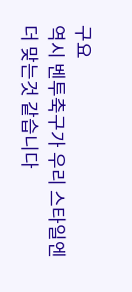구요
역시 벤투축구가 우리 스타일엔 더 맞는것 같습니다